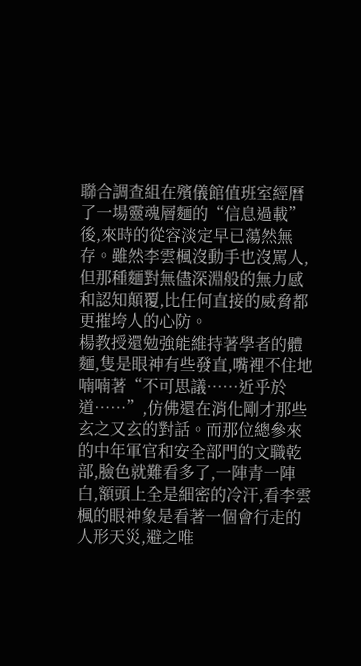聯合調查組在殯儀館值班室經曆了一場靈魂層麵的“信息過載”後,來時的從容淡定早已蕩然無存。雖然李雲楓沒動手也沒罵人,但那種麵對無儘深淵般的無力感和認知顛覆,比任何直接的威脅都更摧垮人的心防。
楊教授還勉強能維持著學者的體麵,隻是眼神有些發直,嘴裡不住地喃喃著“不可思議……近乎於道……”,仿佛還在消化剛才那些玄之又玄的對話。而那位總參來的中年軍官和安全部門的文職乾部,臉色就難看多了,一陣青一陣白,額頭上全是細密的冷汗,看李雲楓的眼神象是看著一個會行走的人形天災,避之唯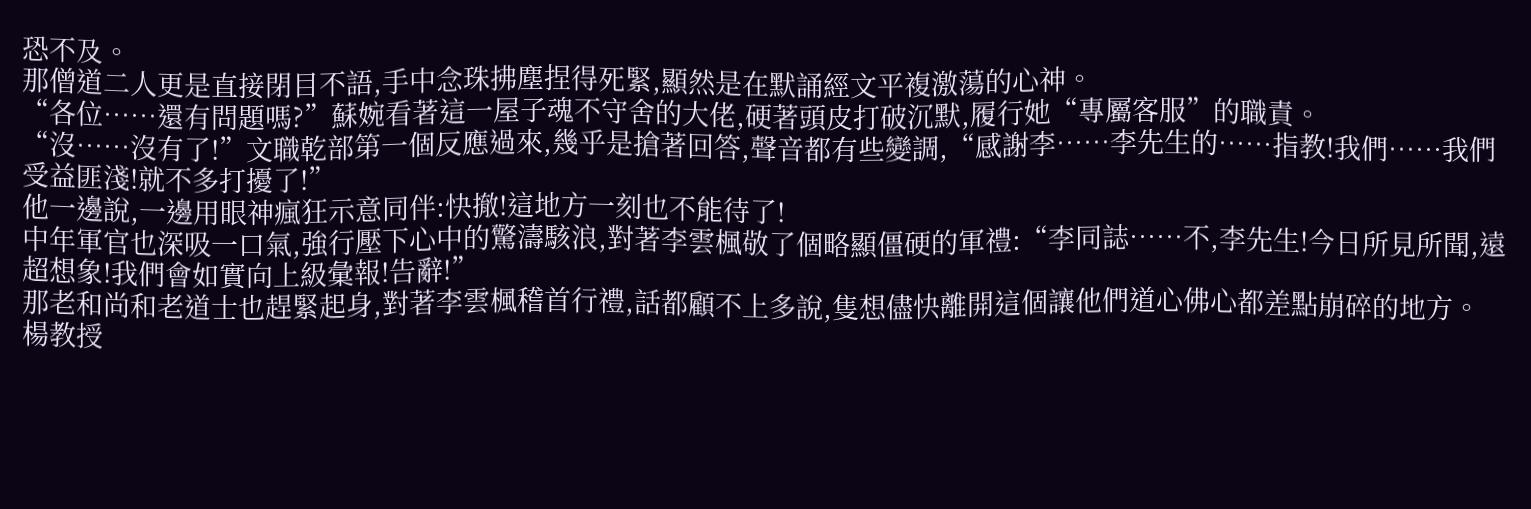恐不及。
那僧道二人更是直接閉目不語,手中念珠拂塵捏得死緊,顯然是在默誦經文平複激蕩的心神。
“各位……還有問題嗎?”蘇婉看著這一屋子魂不守舍的大佬,硬著頭皮打破沉默,履行她“專屬客服”的職責。
“沒……沒有了!”文職乾部第一個反應過來,幾乎是搶著回答,聲音都有些變調,“感謝李……李先生的……指教!我們……我們受益匪淺!就不多打擾了!”
他一邊說,一邊用眼神瘋狂示意同伴:快撤!這地方一刻也不能待了!
中年軍官也深吸一口氣,強行壓下心中的驚濤駭浪,對著李雲楓敬了個略顯僵硬的軍禮:“李同誌……不,李先生!今日所見所聞,遠超想象!我們會如實向上級彙報!告辭!”
那老和尚和老道士也趕緊起身,對著李雲楓稽首行禮,話都顧不上多說,隻想儘快離開這個讓他們道心佛心都差點崩碎的地方。
楊教授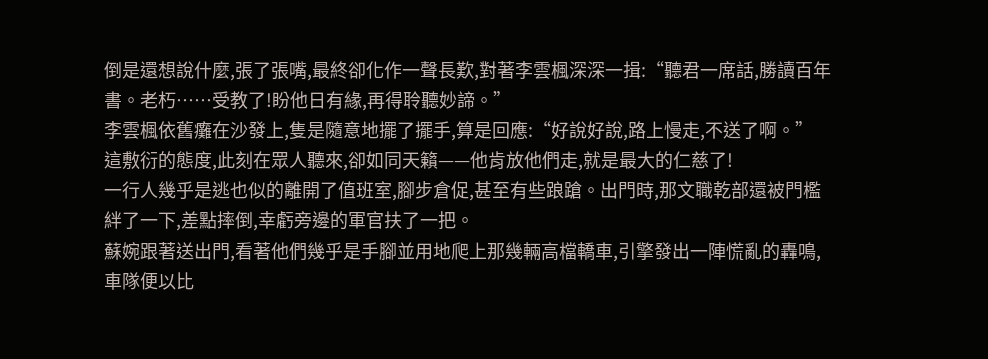倒是還想說什麼,張了張嘴,最終卻化作一聲長歎,對著李雲楓深深一揖:“聽君一席話,勝讀百年書。老朽……受教了!盼他日有緣,再得聆聽妙諦。”
李雲楓依舊癱在沙發上,隻是隨意地擺了擺手,算是回應:“好說好說,路上慢走,不送了啊。”
這敷衍的態度,此刻在眾人聽來,卻如同天籟——他肯放他們走,就是最大的仁慈了!
一行人幾乎是逃也似的離開了值班室,腳步倉促,甚至有些踉蹌。出門時,那文職乾部還被門檻絆了一下,差點摔倒,幸虧旁邊的軍官扶了一把。
蘇婉跟著送出門,看著他們幾乎是手腳並用地爬上那幾輛高檔轎車,引擎發出一陣慌亂的轟鳴,車隊便以比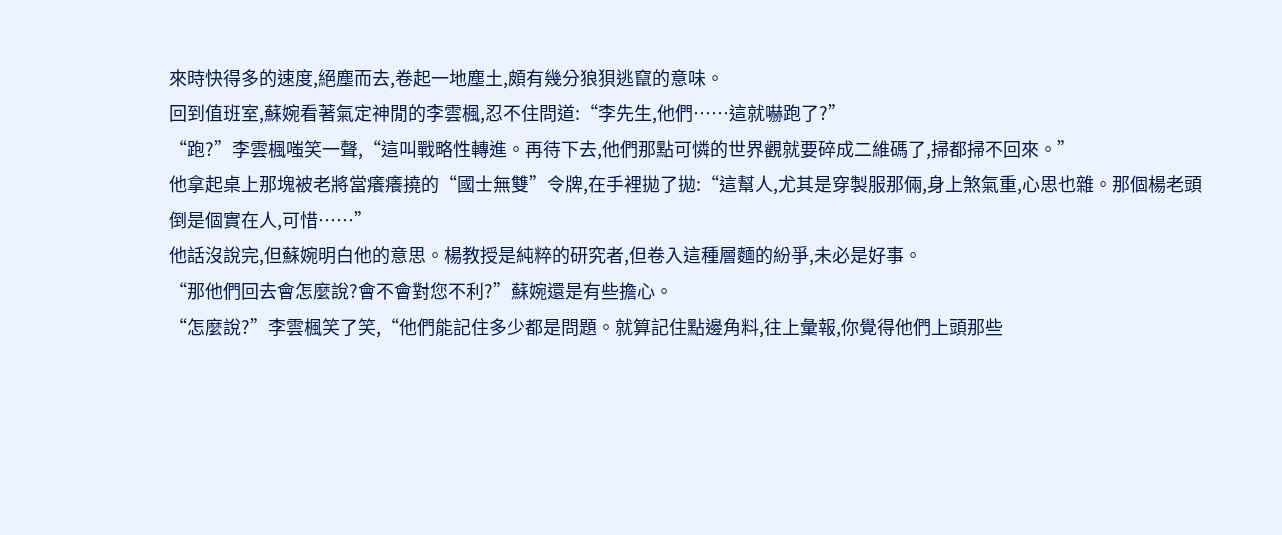來時快得多的速度,絕塵而去,卷起一地塵土,頗有幾分狼狽逃竄的意味。
回到值班室,蘇婉看著氣定神閒的李雲楓,忍不住問道:“李先生,他們……這就嚇跑了?”
“跑?”李雲楓嗤笑一聲,“這叫戰略性轉進。再待下去,他們那點可憐的世界觀就要碎成二維碼了,掃都掃不回來。”
他拿起桌上那塊被老將當癢癢撓的“國士無雙”令牌,在手裡拋了拋:“這幫人,尤其是穿製服那倆,身上煞氣重,心思也雜。那個楊老頭倒是個實在人,可惜……”
他話沒說完,但蘇婉明白他的意思。楊教授是純粹的研究者,但卷入這種層麵的紛爭,未必是好事。
“那他們回去會怎麼說?會不會對您不利?”蘇婉還是有些擔心。
“怎麼說?”李雲楓笑了笑,“他們能記住多少都是問題。就算記住點邊角料,往上彙報,你覺得他們上頭那些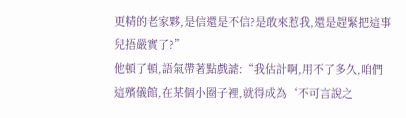更精的老家夥,是信還是不信?是敢來惹我,還是趕緊把這事兒捂嚴實了?”
他頓了頓,語氣帶著點戲謔:“我估計啊,用不了多久,咱們這殯儀館,在某個小圈子裡,就得成為‘不可言說之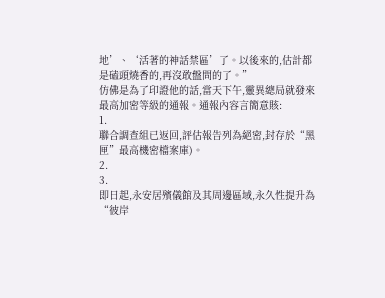地’、‘活著的神話禁區’了。以後來的,估計都是磕頭燒香的,再沒敢盤問的了。”
仿佛是為了印證他的話,當天下午,靈異總局就發來最高加密等級的通報。通報內容言簡意賅:
1.
聯合調查組已返回,評估報告列為絕密,封存於“黑匣”最高機密檔案庫)。
2.
3.
即日起,永安居殯儀館及其周邊區域,永久性提升為“彼岸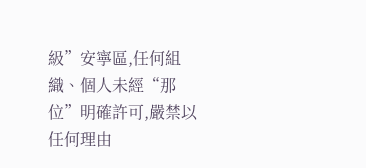級”安寧區,任何組織、個人未經“那位”明確許可,嚴禁以任何理由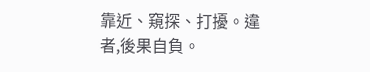靠近、窺探、打擾。違者,後果自負。